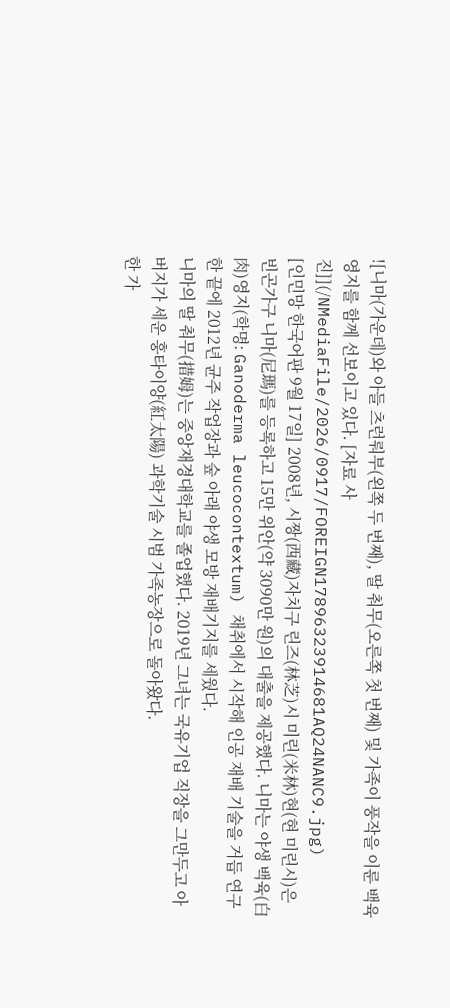![니마(가운데)와 아들 츠런뤄부(왼쪽 두 번째), 딸 춰무(오른쪽 첫 번째) 및 가족이 풍작을 이룬 백육영지를 함께 선보이고 있다. [자료 사진]](/NMediaFile/2026/0917/FOREIGN17896323914681AQ24NANC9.jpg)
[인민망 한국어판 9월 17일] 2008년, 시짱(西藏)자치구 린즈(林芝)시 미린(米林)현(현 미린시)은 빈곤가구 니마(尼瑪)를 등록하고 15만 위안(약 3090만 원)의 대출을 제공했다. 니마는 야생 백육(白肉)영지(학명: Ganoderma leucocontextum) 채취에서 시작해 인공 재배 기술을 거듭 연구한 끝에 2012년 균주 작업장과 숲 아래 야생 모방 재배기지를 세웠다.
니마의 딸 춰무(措姆)는 중앙재경대학교를 졸업했다. 2019년 그녀는 국유기업 직장을 그만두고 아버지가 세운 훙타이양(紅太陽) 과학기술 시범 가족농장으로 돌아왔다.
한 가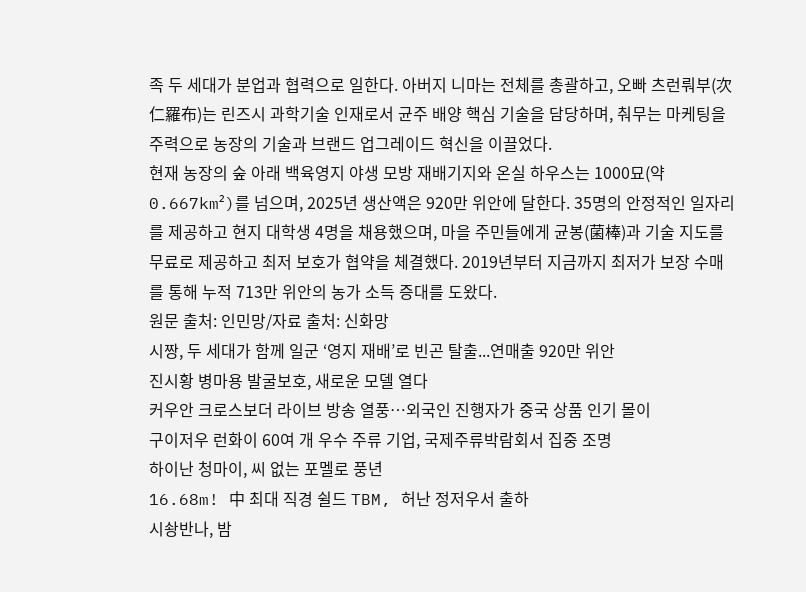족 두 세대가 분업과 협력으로 일한다. 아버지 니마는 전체를 총괄하고, 오빠 츠런뤄부(次仁羅布)는 린즈시 과학기술 인재로서 균주 배양 핵심 기술을 담당하며, 춰무는 마케팅을 주력으로 농장의 기술과 브랜드 업그레이드 혁신을 이끌었다.
현재 농장의 숲 아래 백육영지 야생 모방 재배기지와 온실 하우스는 1000묘(약 0.667km²)를 넘으며, 2025년 생산액은 920만 위안에 달한다. 35명의 안정적인 일자리를 제공하고 현지 대학생 4명을 채용했으며, 마을 주민들에게 균봉(菌棒)과 기술 지도를 무료로 제공하고 최저 보호가 협약을 체결했다. 2019년부터 지금까지 최저가 보장 수매를 통해 누적 713만 위안의 농가 소득 증대를 도왔다.
원문 출처: 인민망/자료 출처: 신화망
시짱, 두 세대가 함께 일군 ‘영지 재배’로 빈곤 탈출...연매출 920만 위안
진시황 병마용 발굴보호, 새로운 모델 열다
커우안 크로스보더 라이브 방송 열풍…외국인 진행자가 중국 상품 인기 몰이
구이저우 런화이 60여 개 우수 주류 기업, 국제주류박람회서 집중 조명
하이난 청마이, 씨 없는 포멜로 풍년
16.68m! 中 최대 직경 쉴드 TBM, 허난 정저우서 출하
시솽반나, 밤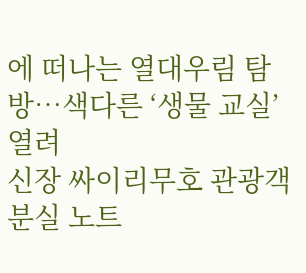에 떠나는 열대우림 탐방…색다른 ‘생물 교실’ 열려
신장 싸이리무호 관광객 분실 노트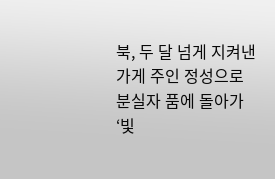북, 두 달 넘게 지켜낸 가게 주인 정성으로 분실자 품에 돌아가
‘빛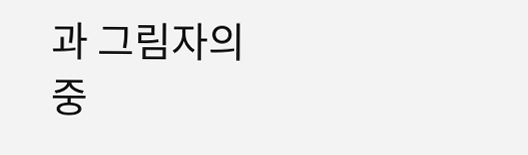과 그림자의 중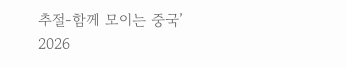추절-함께 모이는 중국’ 2026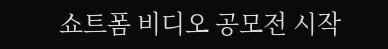쇼트폼 비디오 공모전 시작